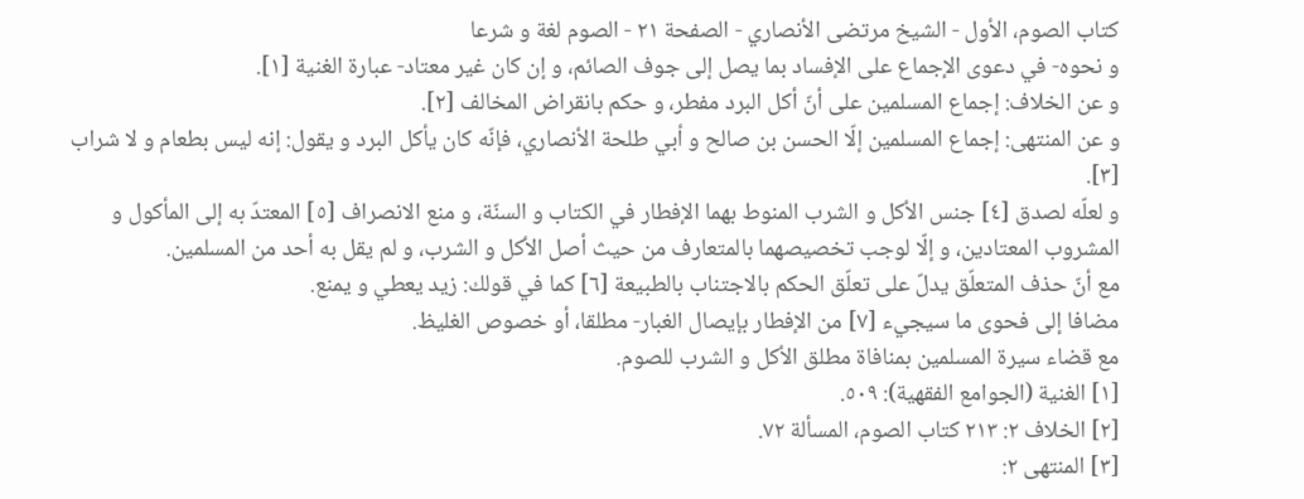كتاب الصوم، الأول - الشيخ مرتضى الأنصاري - الصفحة ٢١ - الصوم لغة و شرعا
و نحوه- في دعوى الإجماع على الإفساد بما يصل إلى جوف الصائم، و إن كان غير معتاد- عبارة الغنية [١].
و عن الخلاف: إجماع المسلمين على أنّ أكل البرد مفطر، و حكم بانقراض المخالف [٢].
و عن المنتهى: إجماع المسلمين إلّا الحسن بن صالح و أبي طلحة الأنصاري، فإنّه كان يأكل البرد و يقول: إنه ليس بطعام و لا شراب [٣].
و لعلّه لصدق [٤] جنس الأكل و الشرب المنوط بهما الإفطار في الكتاب و السنّة، و منع الانصراف [٥] المعتدّ به إلى المأكول و المشروب المعتادين، و إلّا لوجب تخصيصهما بالمتعارف من حيث أصل الأكل و الشرب، و لم يقل به أحد من المسلمين.
مع أنّ حذف المتعلّق يدلّ على تعلّق الحكم بالاجتناب بالطبيعة [٦] كما في قولك: زيد يعطي و يمنع.
مضافا إلى فحوى ما سيجيء [٧] من الإفطار بإيصال الغبار- مطلقا، أو خصوص الغليظ.
مع قضاء سيرة المسلمين بمنافاة مطلق الأكل و الشرب للصوم.
[١] الغنية (الجوامع الفقهية): ٥٠٩.
[٢] الخلاف ٢: ٢١٣ كتاب الصوم، المسألة ٧٢.
[٣] المنتهى ٢: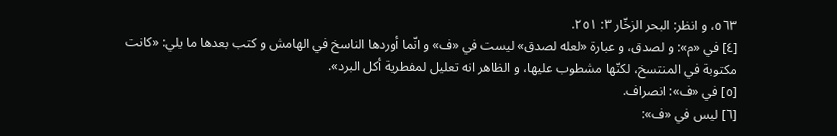٥٦٣، و انظر: البحر الزخّار ٣: ٢٥١.
[٤] في «م»: و لصدق، و عبارة «لعله لصدق» ليست في «ف» و انّما أوردها الناسخ في الهامش و كتب بعدها ما يلي: «كانت مكتوبة في المنتسخ، لكنّها مشطوب عليها، و الظاهر انه تعليل لمفطرية أكل البرد».
[٥] في «ف»: انصراف.
[٦] ليس في «ف»: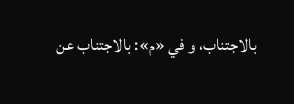بالاجتناب، و في «م»: بالاجتناب عن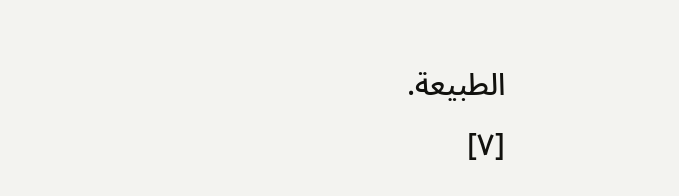الطبيعة.
[٧]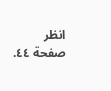انظر صفحة ٤٤.